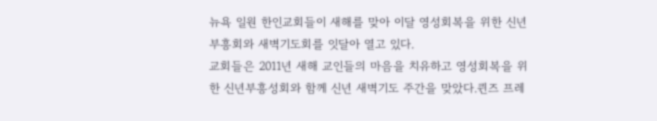뉴욕 일원 한인교회들이 새해를 맞아 이달 영성회복을 위한 신년부흥회와 새벽기도회를 잇달아 열고 있다.
교회들은 2011년 새해 교인들의 마음을 치유하고 영성회복을 위한 신년부흥성회와 함께 신년 새벽기도 주간을 맞았다.퀸즈 프레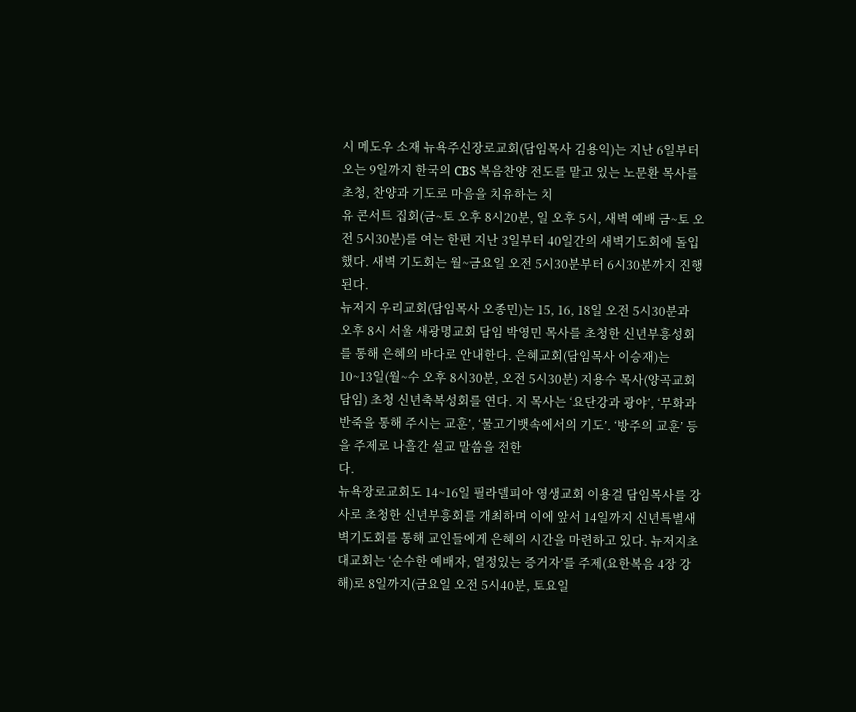시 메도우 소재 뉴욕주신장로교회(담임목사 김용익)는 지난 6일부터 오는 9일까지 한국의 CBS 복음찬양 전도를 맡고 있는 노문환 목사를 초청, 찬양과 기도로 마음을 치유하는 치
유 콘서트 집회(금~토 오후 8시20분, 일 오후 5시, 새벽 예배 금~토 오전 5시30분)를 여는 한편 지난 3일부터 40일간의 새벽기도회에 돌입했다. 새벽 기도회는 월~금요일 오전 5시30분부터 6시30분까지 진행된다.
뉴저지 우리교회(담임목사 오종민)는 15, 16, 18일 오전 5시30분과 오후 8시 서울 새광명교회 담임 박영민 목사를 초청한 신년부흥성회를 통해 은혜의 바다로 안내한다. 은혜교회(담임목사 이승재)는 10~13일(월~수 오후 8시30분, 오전 5시30분) 지용수 목사(양곡교회 담임) 초청 신년축복성회를 연다. 지 목사는 ‘요단강과 광야’, ‘무화과반죽을 통해 주시는 교훈’, ‘물고기뱃속에서의 기도’. ‘방주의 교훈’ 등을 주제로 나흘간 설교 말씀을 전한
다.
뉴욕장로교회도 14~16일 필라델피아 영생교회 이용걸 담임목사를 강사로 초청한 신년부흥회를 개최하며 이에 앞서 14일까지 신년특별새벽기도회를 통해 교인들에게 은혜의 시간을 마련하고 있다. 뉴저지초대교회는 ‘순수한 예배자, 열정있는 증거자’를 주제(요한복음 4장 강해)로 8일까지(금요일 오전 5시40분, 토요일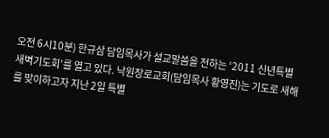오전 6시10분) 한규삼 담임목사가 설교말씀을 전하는 ‘2011 신년특별
새벽기도회’를 열고 있다. 낙원장로교회(담임목사 황영진)는 기도로 새해를 맞이하고자 지난 2일 특별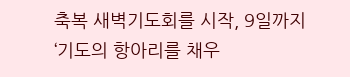축복 새벽기도회를 시작, 9일까지 ‘기도의 항아리를 채우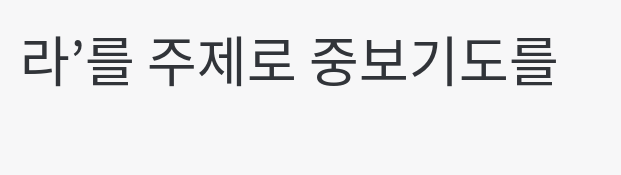라’를 주제로 중보기도를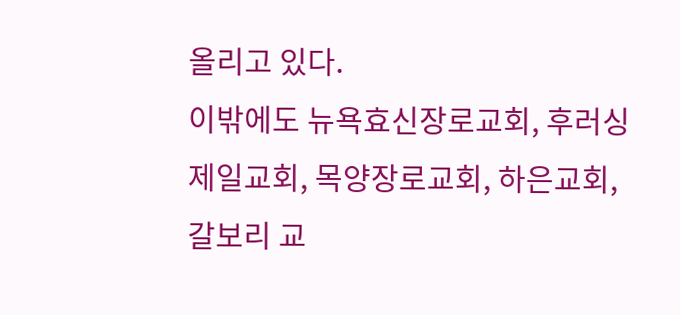올리고 있다.
이밖에도 뉴욕효신장로교회, 후러싱제일교회, 목양장로교회, 하은교회, 갈보리 교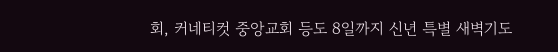회, 커네티컷 중앙교회 등도 8일까지 신년 특별 새벽기도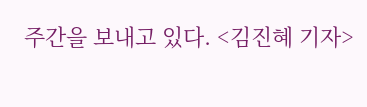주간을 보내고 있다. <김진혜 기자>